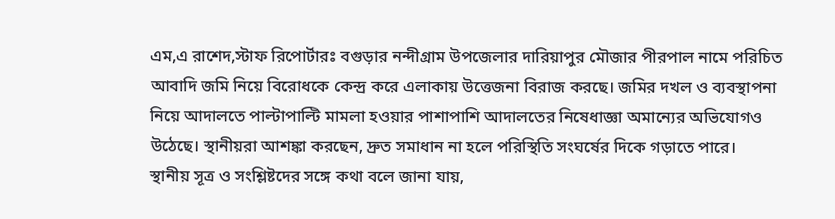এম,এ রাশেদ,স্টাফ রিপোর্টারঃ বগুড়ার নন্দীগ্রাম উপজেলার দারিয়াপুর মৌজার পীরপাল নামে পরিচিত আবাদি জমি নিয়ে বিরোধকে কেন্দ্র করে এলাকায় উত্তেজনা বিরাজ করছে। জমির দখল ও ব্যবস্থাপনা নিয়ে আদালতে পাল্টাপাল্টি মামলা হওয়ার পাশাপাশি আদালতের নিষেধাজ্ঞা অমান্যের অভিযোগও উঠেছে। স্থানীয়রা আশঙ্কা করছেন, দ্রুত সমাধান না হলে পরিস্থিতি সংঘর্ষের দিকে গড়াতে পারে।
স্থানীয় সূত্র ও সংশ্লিষ্টদের সঙ্গে কথা বলে জানা যায়,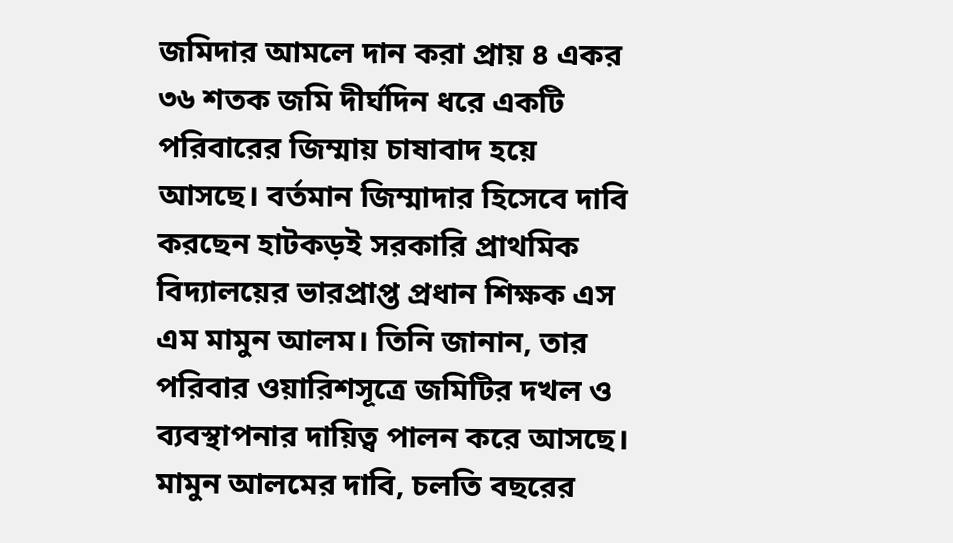জমিদার আমলে দান করা প্রায় ৪ একর ৩৬ শতক জমি দীর্ঘদিন ধরে একটি পরিবারের জিম্মায় চাষাবাদ হয়ে আসছে। বর্তমান জিম্মাদার হিসেবে দাবি করছেন হাটকড়ই সরকারি প্রাথমিক বিদ্যালয়ের ভারপ্রাপ্ত প্রধান শিক্ষক এস এম মামুন আলম। তিনি জানান, তার পরিবার ওয়ারিশসূত্রে জমিটির দখল ও ব্যবস্থাপনার দায়িত্ব পালন করে আসছে।
মামুন আলমের দাবি, চলতি বছরের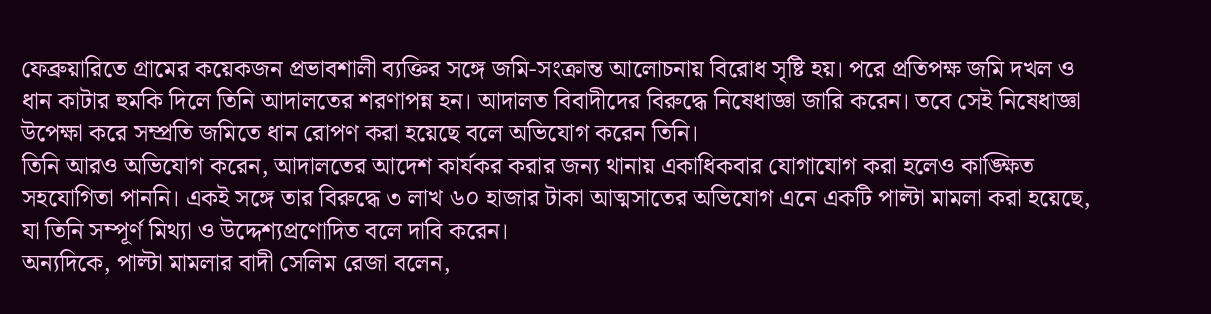ফেব্রুয়ারিতে গ্রামের কয়েকজন প্রভাবশালী ব্যক্তির সঙ্গে জমি-সংক্রান্ত আলোচনায় বিরোধ সৃষ্টি হয়। পরে প্রতিপক্ষ জমি দখল ও ধান কাটার হুমকি দিলে তিনি আদালতের শরণাপন্ন হন। আদালত বিবাদীদের বিরুদ্ধে নিষেধাজ্ঞা জারি করেন। তবে সেই নিষেধাজ্ঞা উপেক্ষা করে সম্প্রতি জমিতে ধান রোপণ করা হয়েছে বলে অভিযোগ করেন তিনি।
তিনি আরও অভিযোগ করেন, আদালতের আদেশ কার্যকর করার জন্য থানায় একাধিকবার যোগাযোগ করা হলেও কাঙ্ক্ষিত সহযোগিতা পাননি। একই সঙ্গে তার বিরুদ্ধে ৩ লাখ ৬০ হাজার টাকা আত্মসাতের অভিযোগ এনে একটি পাল্টা মামলা করা হয়েছে, যা তিনি সম্পূর্ণ মিথ্যা ও উদ্দেশ্যপ্রণোদিত বলে দাবি করেন।
অন্যদিকে, পাল্টা মামলার বাদী সেলিম রেজা বলেন,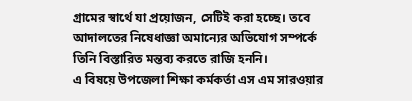গ্রামের স্বার্থে যা প্রয়োজন, সেটিই করা হচ্ছে। তবে আদালতের নিষেধাজ্ঞা অমান্যের অভিযোগ সম্পর্কে তিনি বিস্তারিত মন্তব্য করতে রাজি হননি।
এ বিষয়ে উপজেলা শিক্ষা কর্মকর্তা এস এম সারওয়ার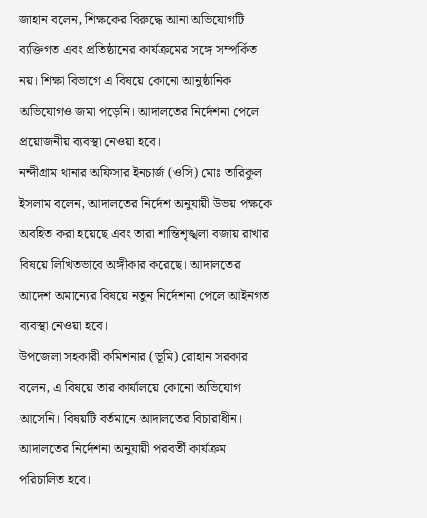জাহান বলেন, শিক্ষকের বিরুদ্ধে আনা অভিযোগটি ব্যক্তিগত এবং প্রতিষ্ঠানের কার্যক্রমের সঙ্গে সম্পর্কিত নয়। শিক্ষা বিভাগে এ বিষয়ে কোনো আনুষ্ঠানিক অভিযোগও জমা পড়েনি। আদালতের নির্দেশনা পেলে প্রয়োজনীয় ব্যবস্থা নেওয়া হবে।
নন্দীগ্রাম থানার অফিসার ইনচার্জ (ওসি) মোঃ তারিকুল ইসলাম বলেন, আদালতের নির্দেশ অনুযায়ী উভয় পক্ষকে অবহিত করা হয়েছে এবং তারা শান্তিশৃঙ্খলা বজায় রাখার বিষয়ে লিখিতভাবে অঙ্গীকার করেছে। আদালতের আদেশ অমান্যের বিষয়ে নতুন নির্দেশনা পেলে আইনগত ব্যবস্থা নেওয়া হবে।
উপজেলা সহকারী কমিশনার (ভূমি) রোহান সরকার বলেন, এ বিষয়ে তার কার্যালয়ে কোনো অভিযোগ আসেনি। বিষয়টি বর্তমানে আদালতের বিচারাধীন। আদালতের নির্দেশনা অনুযায়ী পরবর্তী কার্যক্রম পরিচালিত হবে।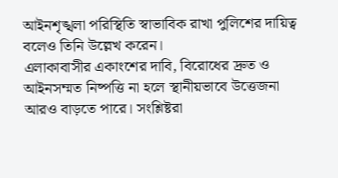আইনশৃঙ্খলা পরিস্থিতি স্বাভাবিক রাখা পুলিশের দায়িত্ব বলেও তিনি উল্লেখ করেন।
এলাকাবাসীর একাংশের দাবি, বিরোধের দ্রুত ও আইনসম্মত নিষ্পত্তি না হলে স্থানীয়ভাবে উত্তেজনা আরও বাড়তে পারে। সংশ্লিষ্টরা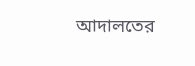আদালতের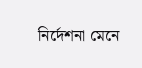নির্দেশনা মেনে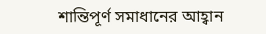শান্তিপূর্ণ সমাধানের আহ্বান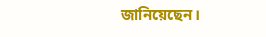জানিয়েছেন।